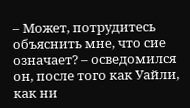– Может, потрудитесь объяснить мне, что сие означает? – осведомился он, после того как Уайли, как ни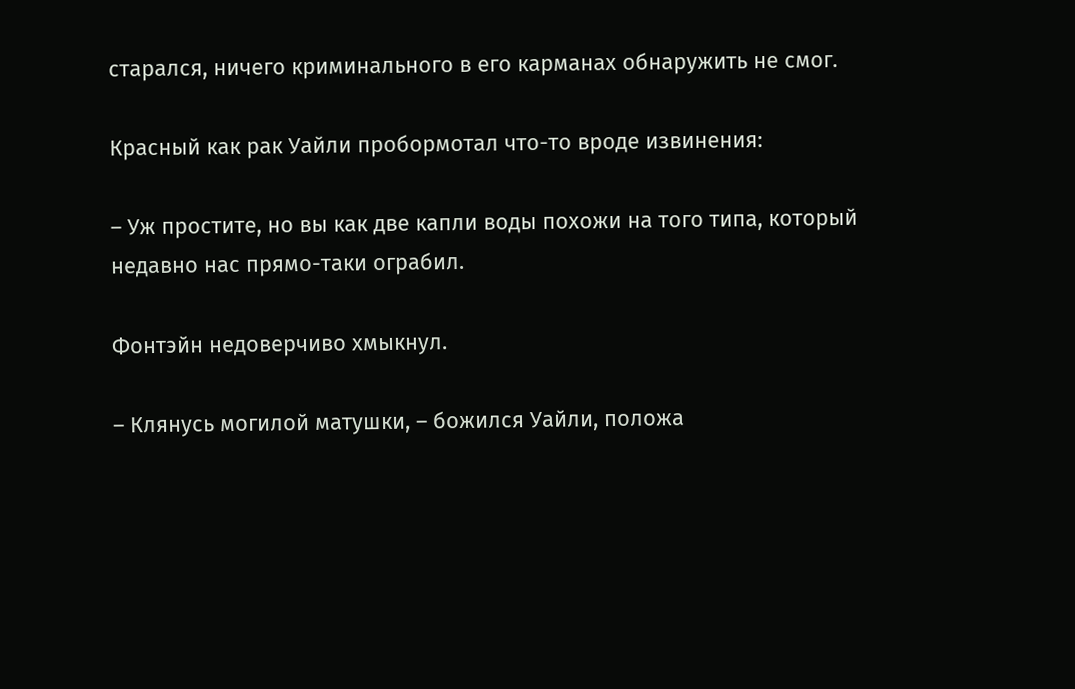старался, ничего криминального в его карманах обнаружить не смог.

Красный как рак Уайли пробормотал что-то вроде извинения:

– Уж простите, но вы как две капли воды похожи на того типа, который недавно нас прямо-таки ограбил.

Фонтэйн недоверчиво хмыкнул.

– Клянусь могилой матушки, – божился Уайли, положа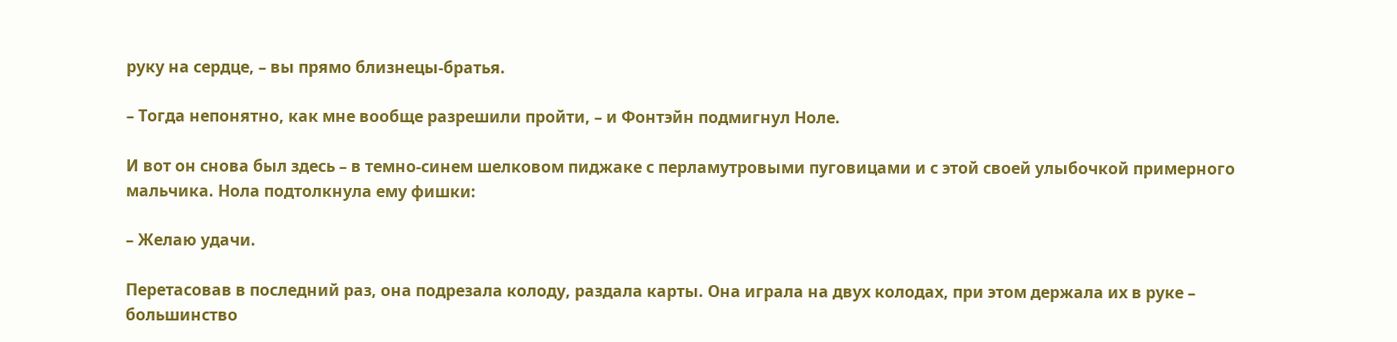руку на сердце, – вы прямо близнецы-братья.

– Тогда непонятно, как мне вообще разрешили пройти, – и Фонтэйн подмигнул Ноле.

И вот он снова был здесь – в темно-синем шелковом пиджаке с перламутровыми пуговицами и с этой своей улыбочкой примерного мальчика. Нола подтолкнула ему фишки:

– Желаю удачи.

Перетасовав в последний раз, она подрезала колоду, раздала карты. Она играла на двух колодах, при этом держала их в руке – большинство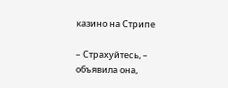казино на Стрипе

– Страхуйтесь, – объявила она,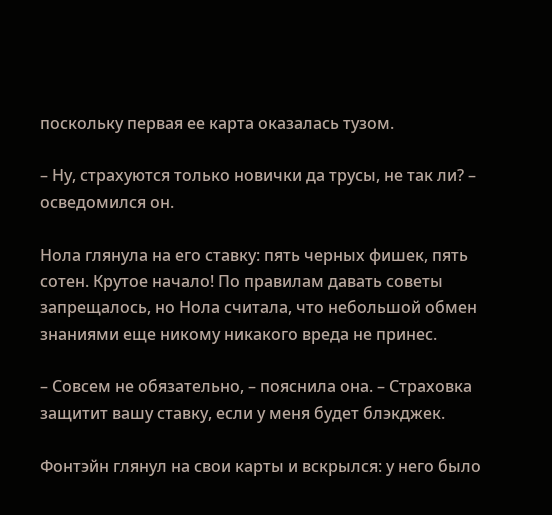поскольку первая ее карта оказалась тузом.

– Ну, страхуются только новички да трусы, не так ли? – осведомился он.

Нола глянула на его ставку: пять черных фишек, пять сотен. Крутое начало! По правилам давать советы запрещалось, но Нола считала, что небольшой обмен знаниями еще никому никакого вреда не принес.

– Совсем не обязательно, – пояснила она. – Страховка защитит вашу ставку, если у меня будет блэкджек.

Фонтэйн глянул на свои карты и вскрылся: у него было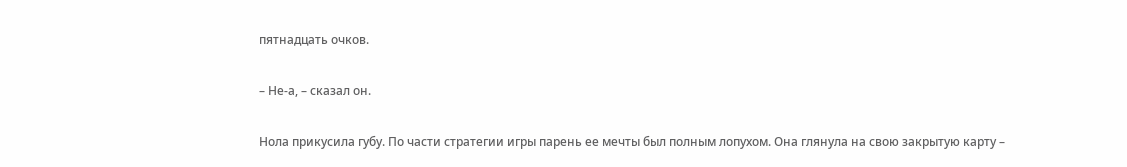пятнадцать очков.

– Не-а, – сказал он.

Нола прикусила губу. По части стратегии игры парень ее мечты был полным лопухом. Она глянула на свою закрытую карту –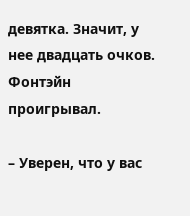девятка. Значит, у нее двадцать очков. Фонтэйн проигрывал.

– Уверен, что у вас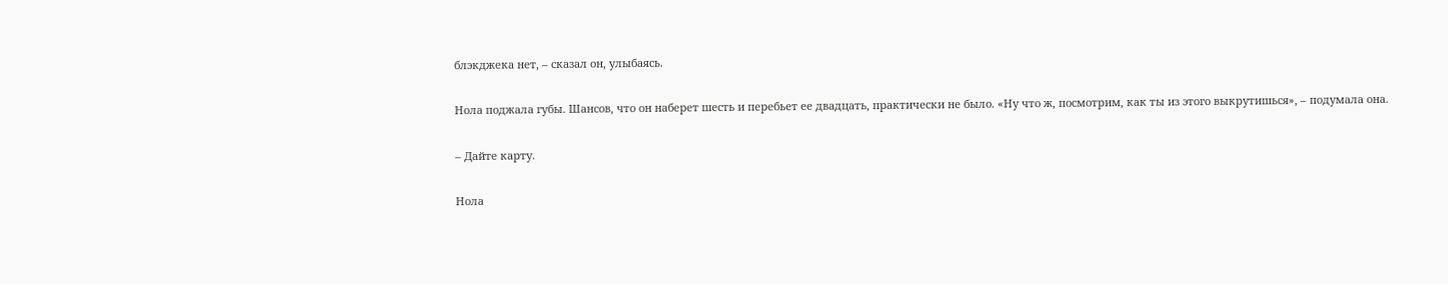блэкджека нет, – сказал он, улыбаясь.

Нола поджала губы. Шансов, что он наберет шесть и перебьет ее двадцать, практически не было. «Ну что ж, посмотрим, как ты из этого выкрутишься», – подумала она.

– Дайте карту.

Нола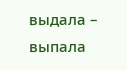выдала – выпала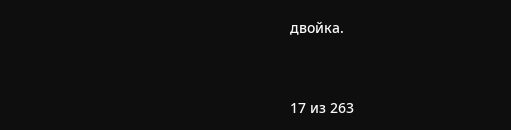двойка.



17 из 263